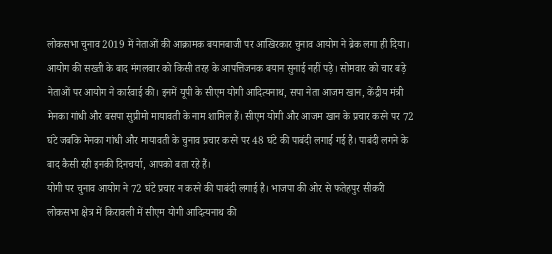लोकसभा चुनाव 2019 में नेताओं की आक्रामक बयानबाजी पर आखिरकार चुनाव आयोग ने ब्रेक लगा ही दिया। आयोग की सख्ती के बाद मंगलवार को किसी तरह के आपत्तिजनक बयान सुनाई नहीं पड़े। सोमवार को चार बड़े नेताओं पर आयोग ने कार्रवाई की। इनमें यूपी के सीएम योगी आदित्यनाथ, सपा नेता आजम खान, केंद्रीय मंत्री मेनका गांधी और बसपा सुप्रीमो मायावती के नाम शामिल हैं। सीएम योगी और आजम खान के प्रचार करने पर 72 घंटे जबकि मेनका गांधी और मायावती के चुनाव प्रचार करने पर 48 घंटे की पाबंदी लगाई गई है। पाबंदी लगने के बाद कैसी रही इनकी दिनचर्या, आपको बता रहे हैं।
योगी पर चुनाव आयोग ने 72 घंटे प्रचार न करने की पाबंदी लगाई है। भाजपा की ओर से फतेहपुर सीकरी लोकसभा क्षेत्र में किरावली में सीएम योगी आदित्यनाथ की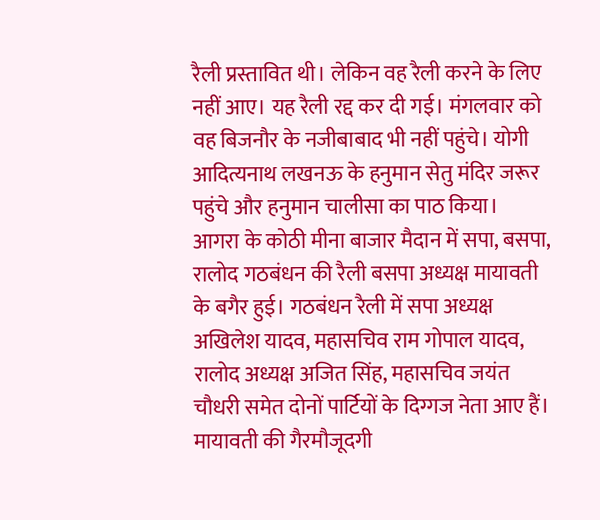रैली प्रस्तावित थी। लेकिन वह रैली करने के लिए नहीं आए। यह रैली रद्द कर दी गई। मंगलवार को वह बिजनौर के नजीबाबाद भी नहीं पहुंचे। योगी आदित्यनाथ लखनऊ के हनुमान सेतु मंदिर जरूर पहुंचे और हनुमान चालीसा का पाठ किया।
आगरा के कोठी मीना बाजार मैदान में सपा, बसपा, रालोद गठबंधन की रैली बसपा अध्यक्ष मायावती के बगैर हुई। गठबंधन रैली में सपा अध्यक्ष अखिलेश यादव, महासचिव राम गोपाल यादव, रालोद अध्यक्ष अजित सिंह, महासचिव जयंत चौधरी समेत दोनों पार्टियों के दिग्गज नेता आए हैं। मायावती की गैरमौजूदगी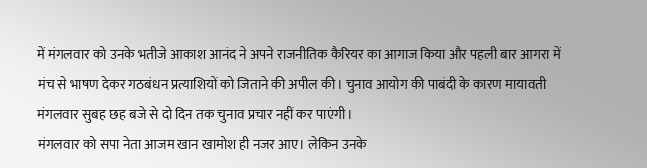में मंगलवार को उनके भतीजे आकाश आनंद ने अपने राजनीतिक कैरियर का आगाज किया और पहली बार आगरा में मंच से भाषण देकर गठबंधन प्रत्याशियों को जिताने की अपील की। चुनाव आयोग की पाबंदी के कारण मायावती मंगलवार सुबह छह बजे से दो दिन तक चुनाव प्रचार नहीं कर पाएंगी।
मंगलवार को सपा नेता आजम खान खामोश ही नजर आए। लेकिन उनके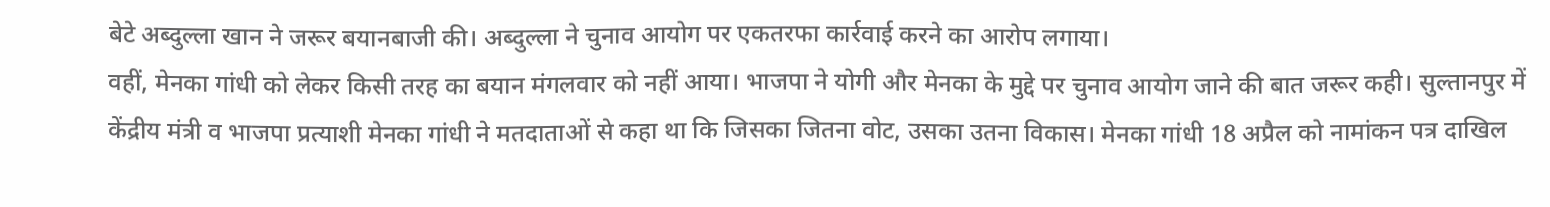बेटे अब्दुल्ला खान ने जरूर बयानबाजी की। अब्दुल्ला ने चुनाव आयोग पर एकतरफा कार्रवाई करने का आरोप लगाया।
वहीं, मेनका गांधी को लेकर किसी तरह का बयान मंगलवार को नहीं आया। भाजपा ने योगी और मेनका के मुद्दे पर चुनाव आयोग जाने की बात जरूर कही। सुल्तानपुर में केंद्रीय मंत्री व भाजपा प्रत्याशी मेनका गांधी ने मतदाताओं से कहा था कि जिसका जितना वोट, उसका उतना विकास। मेनका गांधी 18 अप्रैल को नामांकन पत्र दाखिल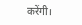करेंगी।